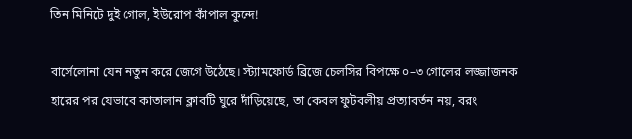তিন মিনিটে দুই গোল, ইউরোপ কাঁপাল কুন্দে!

বার্সেলোনা যেন নতুন করে জেগে উঠেছে। স্ট্যামফোর্ড ব্রিজে চেলসির বিপক্ষে ০–৩ গোলের লজ্জাজনক হারের পর যেভাবে কাতালান ক্লাবটি ঘুরে দাঁড়িয়েছে, তা কেবল ফুটবলীয় প্রত্যাবর্তন নয়, বরং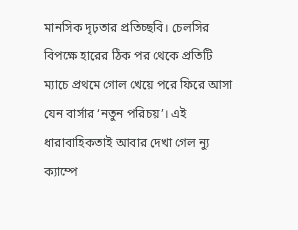মানসিক দৃঢ়তার প্রতিচ্ছবি। চেলসির বিপক্ষে হারের ঠিক পর থেকে প্রতিটি ম্যাচে প্রথমে গোল খেয়ে পরে ফিরে আসা যেন বার্সার ‘নতুন পরিচয়’। এই ধারাবাহিকতাই আবার দেখা গেল ন্যু ক্যাম্পে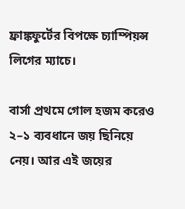ফ্রাঙ্কফুর্টের বিপক্ষে চ্যাম্পিয়ন্স লিগের ম্যাচে।

বার্সা প্রথমে গোল হজম করেও ২–১ ব্যবধানে জয় ছিনিয়ে নেয়। আর এই জয়ের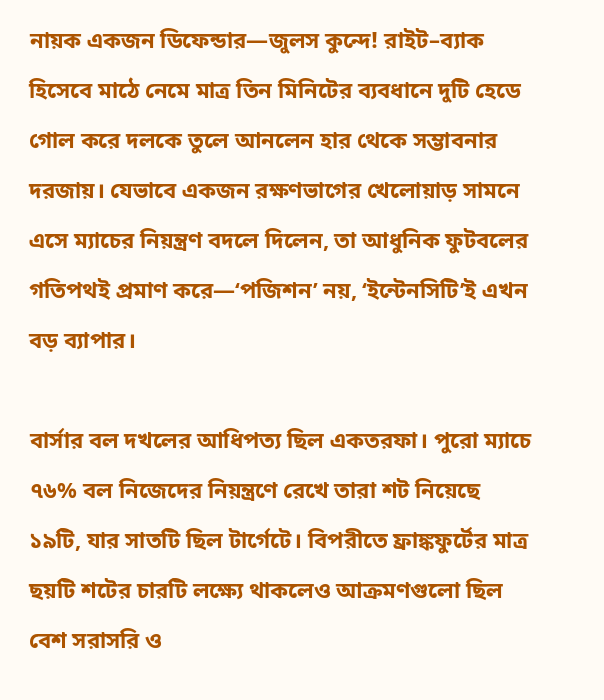নায়ক একজন ডিফেন্ডার—জুলস কুন্দে! রাইট–ব্যাক হিসেবে মাঠে নেমে মাত্র তিন মিনিটের ব্যবধানে দুটি হেডে গোল করে দলকে তুলে আনলেন হার থেকে সম্ভাবনার দরজায়। যেভাবে একজন রক্ষণভাগের খেলোয়াড় সামনে এসে ম্যাচের নিয়ন্ত্রণ বদলে দিলেন, তা আধুনিক ফুটবলের গতিপথই প্রমাণ করে—‘পজিশন’ নয়, ‘ইন্টেনসিটি’ই এখন বড় ব্যাপার।

বার্সার বল দখলের আধিপত্য ছিল একতরফা। পুরো ম্যাচে ৭৬% বল নিজেদের নিয়ন্ত্রণে রেখে তারা শট নিয়েছে ১৯টি, যার সাতটি ছিল টার্গেটে। বিপরীতে ফ্রাঙ্কফুর্টের মাত্র ছয়টি শটের চারটি লক্ষ্যে থাকলেও আক্রমণগুলো ছিল বেশ সরাসরি ও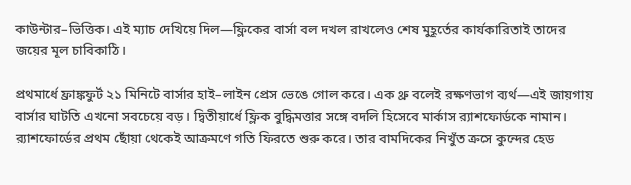কাউন্টার–ভিত্তিক। এই ম্যাচ দেখিয়ে দিল—ফ্লিকের বার্সা বল দখল রাখলেও শেষ মুহূর্তের কার্যকারিতাই তাদের জয়ের মূল চাবিকাঠি।

প্রথমার্ধে ফ্রাঙ্কফুর্ট ২১ মিনিটে বার্সার হাই–লাইন প্রেস ভেঙে গোল করে। এক থ্রু বলেই রক্ষণভাগ ব্যর্থ—এই জায়গায় বার্সার ঘাটতি এখনো সবচেয়ে বড়। দ্বিতীয়ার্ধে ফ্লিক বুদ্ধিমত্তার সঙ্গে বদলি হিসেবে মার্কাস র‌্যাশফোর্ডকে নামান। র‌্যাশফোর্ডের প্রথম ছোঁয়া থেকেই আক্রমণে গতি ফিরতে শুরু করে। তার বামদিকের নিখুঁত ক্রসে কুন্দের হেড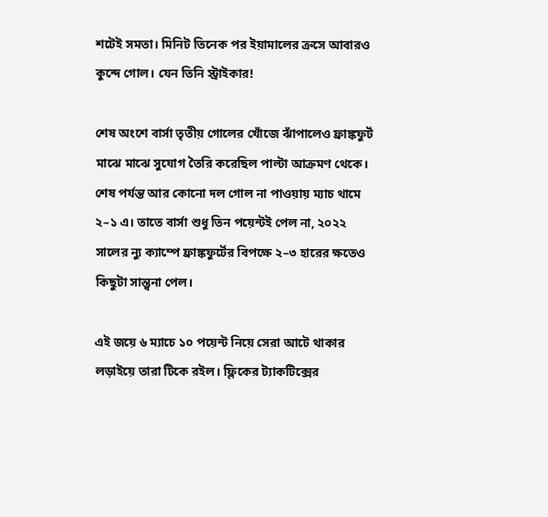শটেই সমতা। মিনিট তিনেক পর ইয়ামালের ক্রসে আবারও কুন্দে গোল। যেন তিনি স্ট্রাইকার!

শেষ অংশে বার্সা তৃতীয় গোলের খোঁজে ঝাঁপালেও ফ্রাঙ্কফুর্ট মাঝে মাঝে সুযোগ তৈরি করেছিল পাল্টা আক্রমণ থেকে। শেষ পর্যন্ত আর কোনো দল গোল না পাওয়ায় ম্যাচ থামে ২–১ এ। তাতে বার্সা শুধু তিন পয়েন্টই পেল না, ২০২২ সালের ন্যু ক্যাম্পে ফ্রাঙ্কফুর্টের বিপক্ষে ২–৩ হারের ক্ষতেও কিছুটা সান্ত্বনা পেল।

এই জয়ে ৬ ম্যাচে ১০ পয়েন্ট নিয়ে সেরা আটে থাকার লড়াইয়ে তারা টিকে রইল। ফ্লিকের ট্যাকটিক্সের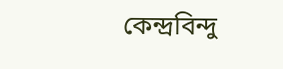কেন্দ্রবিন্দু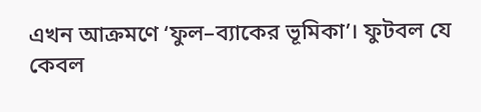এখন আক্রমণে ‘ফুল–ব্যাকের ভূমিকা’। ফুটবল যে কেবল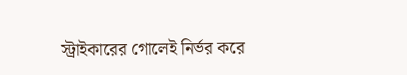স্ট্রাইকারের গোলেই নির্ভর করে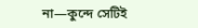না—কুন্দে সেটিই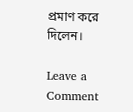প্রমাণ করে দিলেন।

Leave a Comment